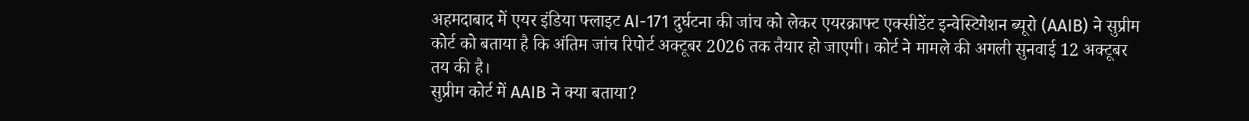अहमदाबाद में एयर इंडिया फ्लाइट AI-171 दुर्घटना की जांच को लेकर एयरक्राफ्ट एक्सीडेंट इन्वेस्टिगेशन ब्यूरो (AAIB) ने सुप्रीम कोर्ट को बताया है कि अंतिम जांच रिपोर्ट अक्टूबर 2026 तक तैयार हो जाएगी। कोर्ट ने मामले की अगली सुनवाई 12 अक्टूबर तय की है।
सुप्रीम कोर्ट में AAIB ने क्या बताया?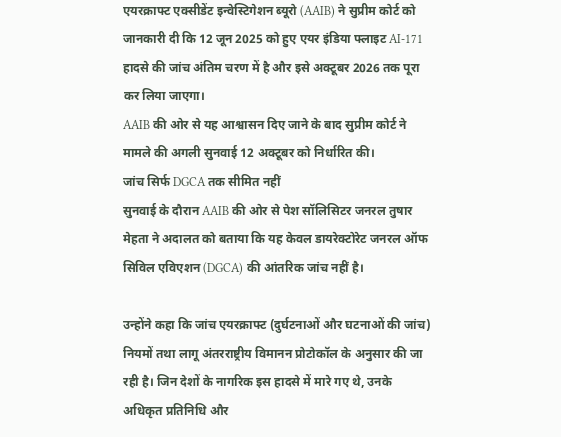एयरक्राफ्ट एक्सीडेंट इन्वेस्टिगेशन ब्यूरो (AAIB) ने सुप्रीम कोर्ट को जानकारी दी कि 12 जून 2025 को हुए एयर इंडिया फ्लाइट AI-171 हादसे की जांच अंतिम चरण में है और इसे अक्टूबर 2026 तक पूरा कर लिया जाएगा।
AAIB की ओर से यह आश्वासन दिए जाने के बाद सुप्रीम कोर्ट ने मामले की अगली सुनवाई 12 अक्टूबर को निर्धारित की।
जांच सिर्फ DGCA तक सीमित नहीं
सुनवाई के दौरान AAIB की ओर से पेश सॉलिसिटर जनरल तुषार मेहता ने अदालत को बताया कि यह केवल डायरेक्टोरेट जनरल ऑफ सिविल एविएशन (DGCA) की आंतरिक जांच नहीं है।

उन्होंने कहा कि जांच एयरक्राफ्ट (दुर्घटनाओं और घटनाओं की जांच) नियमों तथा लागू अंतरराष्ट्रीय विमानन प्रोटोकॉल के अनुसार की जा रही है। जिन देशों के नागरिक इस हादसे में मारे गए थे, उनके अधिकृत प्रतिनिधि और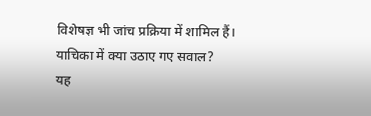विशेषज्ञ भी जांच प्रक्रिया में शामिल हैं।
याचिका में क्या उठाए गए सवाल?
यह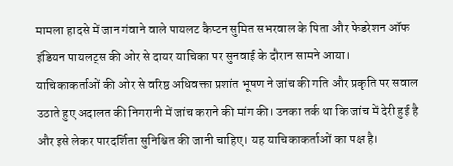मामला हादसे में जान गंवाने वाले पायलट कैप्टन सुमित सभरवाल के पिता और फेडरेशन ऑफ इंडियन पायलट्स की ओर से दायर याचिका पर सुनवाई के दौरान सामने आया।
याचिकाकर्ताओं की ओर से वरिष्ठ अधिवक्ता प्रशांत भूषण ने जांच की गति और प्रकृति पर सवाल उठाते हुए अदालत की निगरानी में जांच कराने की मांग की। उनका तर्क था कि जांच में देरी हुई है और इसे लेकर पारदर्शिता सुनिश्चित की जानी चाहिए। यह याचिकाकर्ताओं का पक्ष है।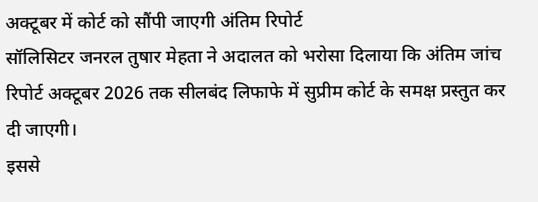अक्टूबर में कोर्ट को सौंपी जाएगी अंतिम रिपोर्ट
सॉलिसिटर जनरल तुषार मेहता ने अदालत को भरोसा दिलाया कि अंतिम जांच रिपोर्ट अक्टूबर 2026 तक सीलबंद लिफाफे में सुप्रीम कोर्ट के समक्ष प्रस्तुत कर दी जाएगी।
इससे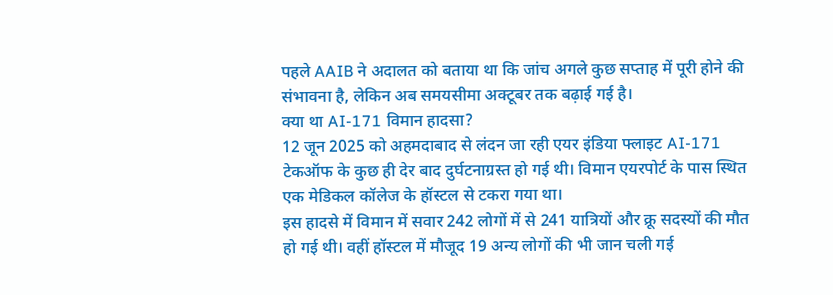पहले AAIB ने अदालत को बताया था कि जांच अगले कुछ सप्ताह में पूरी होने की संभावना है, लेकिन अब समयसीमा अक्टूबर तक बढ़ाई गई है।
क्या था AI-171 विमान हादसा?
12 जून 2025 को अहमदाबाद से लंदन जा रही एयर इंडिया फ्लाइट AI-171 टेकऑफ के कुछ ही देर बाद दुर्घटनाग्रस्त हो गई थी। विमान एयरपोर्ट के पास स्थित एक मेडिकल कॉलेज के हॉस्टल से टकरा गया था।
इस हादसे में विमान में सवार 242 लोगों में से 241 यात्रियों और क्रू सदस्यों की मौत हो गई थी। वहीं हॉस्टल में मौजूद 19 अन्य लोगों की भी जान चली गई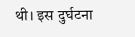थी। इस दुर्घटना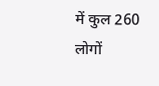में कुल 260 लोगों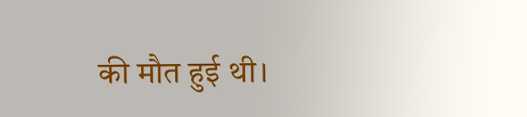की मौत हुई थी।